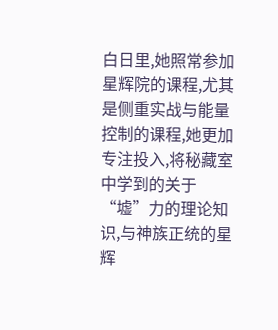白日里,她照常参加星辉院的课程,尤其是侧重实战与能量控制的课程,她更加专注投入,将秘藏室中学到的关于“墟”力的理论知识,与神族正统的星辉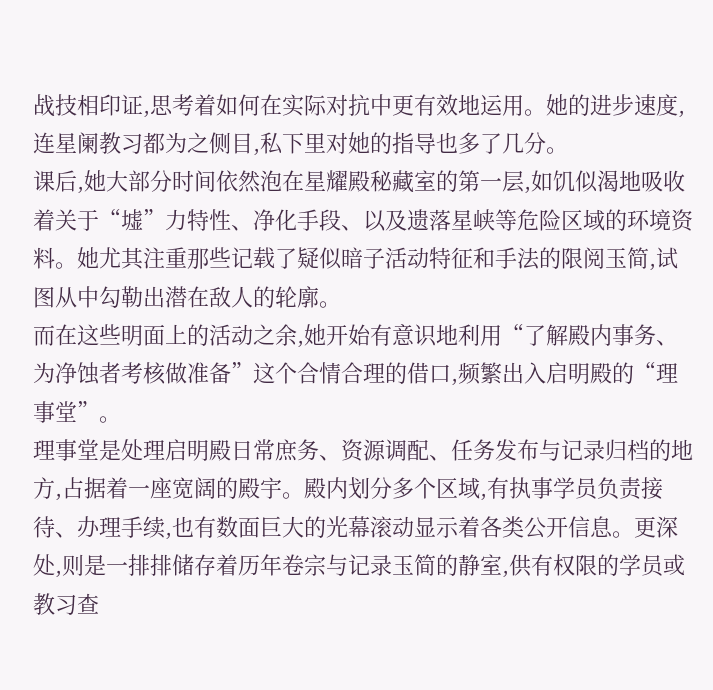战技相印证,思考着如何在实际对抗中更有效地运用。她的进步速度,连星阑教习都为之侧目,私下里对她的指导也多了几分。
课后,她大部分时间依然泡在星耀殿秘藏室的第一层,如饥似渴地吸收着关于“墟”力特性、净化手段、以及遗落星峡等危险区域的环境资料。她尤其注重那些记载了疑似暗子活动特征和手法的限阅玉简,试图从中勾勒出潜在敌人的轮廓。
而在这些明面上的活动之余,她开始有意识地利用“了解殿内事务、为净蚀者考核做准备”这个合情合理的借口,频繁出入启明殿的“理事堂”。
理事堂是处理启明殿日常庶务、资源调配、任务发布与记录归档的地方,占据着一座宽阔的殿宇。殿内划分多个区域,有执事学员负责接待、办理手续,也有数面巨大的光幕滚动显示着各类公开信息。更深处,则是一排排储存着历年卷宗与记录玉简的静室,供有权限的学员或教习查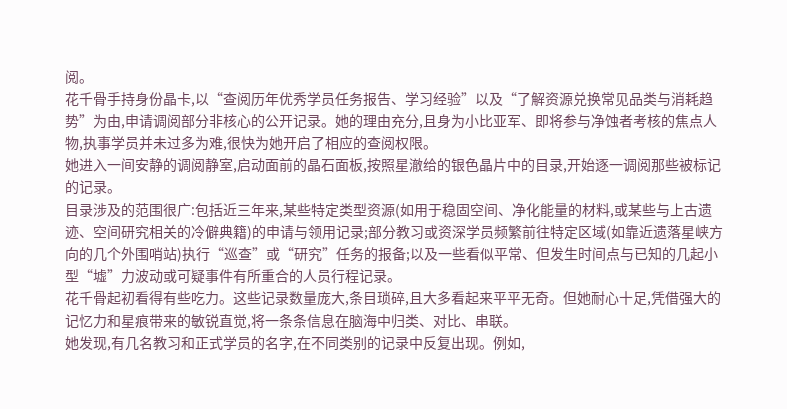阅。
花千骨手持身份晶卡,以“查阅历年优秀学员任务报告、学习经验”以及“了解资源兑换常见品类与消耗趋势”为由,申请调阅部分非核心的公开记录。她的理由充分,且身为小比亚军、即将参与净蚀者考核的焦点人物,执事学员并未过多为难,很快为她开启了相应的查阅权限。
她进入一间安静的调阅静室,启动面前的晶石面板,按照星澈给的银色晶片中的目录,开始逐一调阅那些被标记的记录。
目录涉及的范围很广:包括近三年来,某些特定类型资源(如用于稳固空间、净化能量的材料,或某些与上古遗迹、空间研究相关的冷僻典籍)的申请与领用记录;部分教习或资深学员频繁前往特定区域(如靠近遗落星峡方向的几个外围哨站)执行“巡查”或“研究”任务的报备;以及一些看似平常、但发生时间点与已知的几起小型“墟”力波动或可疑事件有所重合的人员行程记录。
花千骨起初看得有些吃力。这些记录数量庞大,条目琐碎,且大多看起来平平无奇。但她耐心十足,凭借强大的记忆力和星痕带来的敏锐直觉,将一条条信息在脑海中归类、对比、串联。
她发现,有几名教习和正式学员的名字,在不同类别的记录中反复出现。例如,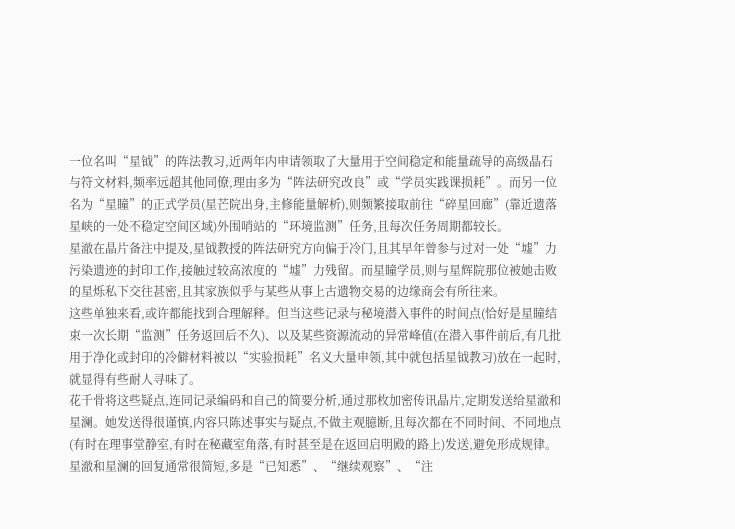一位名叫“星钺”的阵法教习,近两年内申请领取了大量用于空间稳定和能量疏导的高级晶石与符文材料,频率远超其他同僚,理由多为“阵法研究改良”或“学员实践课损耗”。而另一位名为“星瞳”的正式学员(星芒院出身,主修能量解析),则频繁接取前往“碎星回廊”(靠近遗落星峡的一处不稳定空间区域)外围哨站的“环境监测”任务,且每次任务周期都较长。
星澈在晶片备注中提及,星钺教授的阵法研究方向偏于冷门,且其早年曾参与过对一处“墟”力污染遗迹的封印工作,接触过较高浓度的“墟”力残留。而星瞳学员,则与星辉院那位被她击败的星烁私下交往甚密,且其家族似乎与某些从事上古遗物交易的边缘商会有所往来。
这些单独来看,或许都能找到合理解释。但当这些记录与秘境潜入事件的时间点(恰好是星瞳结束一次长期“监测”任务返回后不久)、以及某些资源流动的异常峰值(在潜入事件前后,有几批用于净化或封印的冷僻材料被以“实验损耗”名义大量申领,其中就包括星钺教习)放在一起时,就显得有些耐人寻味了。
花千骨将这些疑点,连同记录编码和自己的简要分析,通过那枚加密传讯晶片,定期发送给星澈和星澜。她发送得很谨慎,内容只陈述事实与疑点,不做主观臆断,且每次都在不同时间、不同地点(有时在理事堂静室,有时在秘藏室角落,有时甚至是在返回启明殿的路上)发送,避免形成规律。
星澈和星澜的回复通常很简短,多是“已知悉”、“继续观察”、“注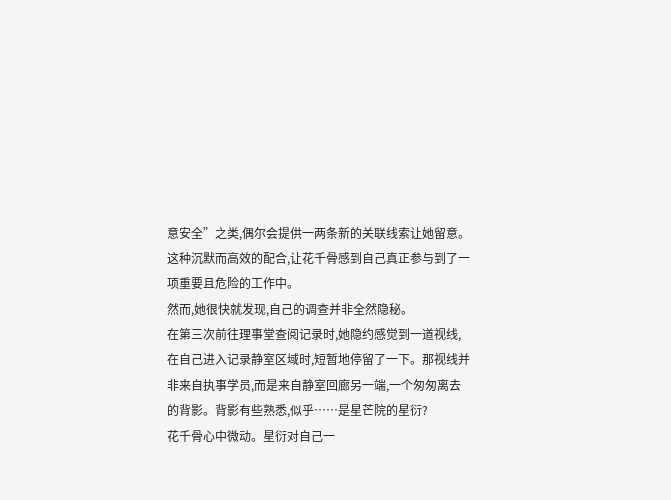意安全”之类,偶尔会提供一两条新的关联线索让她留意。这种沉默而高效的配合,让花千骨感到自己真正参与到了一项重要且危险的工作中。
然而,她很快就发现,自己的调查并非全然隐秘。
在第三次前往理事堂查阅记录时,她隐约感觉到一道视线,在自己进入记录静室区域时,短暂地停留了一下。那视线并非来自执事学员,而是来自静室回廊另一端,一个匆匆离去的背影。背影有些熟悉,似乎……是星芒院的星衍?
花千骨心中微动。星衍对自己一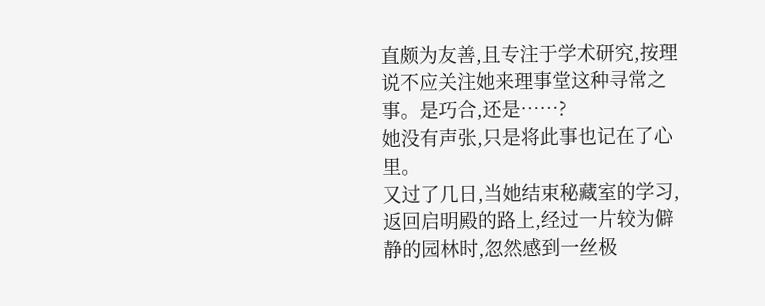直颇为友善,且专注于学术研究,按理说不应关注她来理事堂这种寻常之事。是巧合,还是……?
她没有声张,只是将此事也记在了心里。
又过了几日,当她结束秘藏室的学习,返回启明殿的路上,经过一片较为僻静的园林时,忽然感到一丝极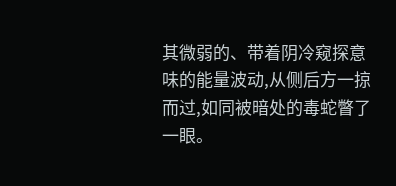其微弱的、带着阴冷窥探意味的能量波动,从侧后方一掠而过,如同被暗处的毒蛇瞥了一眼。